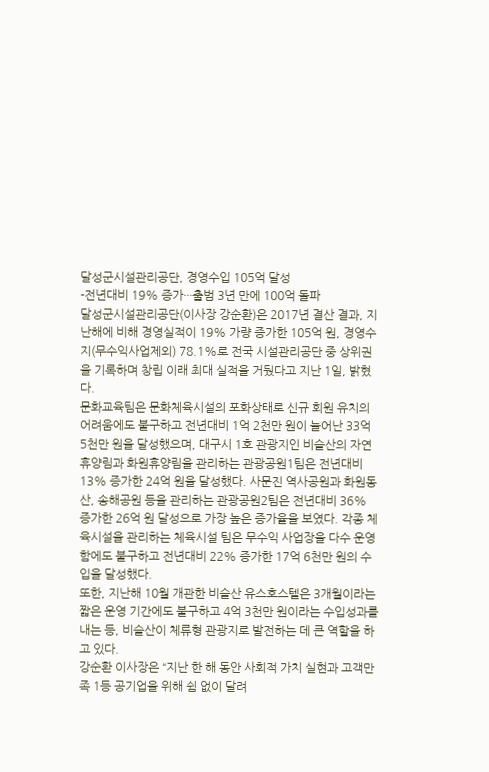달성군시설관리공단, 경영수입 105억 달성
-전년대비 19% 증가···출범 3년 만에 100억 돌파
달성군시설관리공단(이사장 강순환)은 2017년 결산 결과, 지난해에 비해 경영실적이 19% 가량 증가한 105억 원, 경영수지(무수익사업제외) 78.1%로 전국 시설관리공단 중 상위권을 기록하며 창립 이래 최대 실적을 거뒀다고 지난 1일, 밝혔다.
문화교육팀은 문화체육시설의 포화상태로 신규 회원 유치의 어려움에도 불구하고 전년대비 1억 2천만 원이 늘어난 33억 5천만 원을 달성했으며, 대구시 1호 관광지인 비슬산의 자연휴양림과 화원휴양림을 관리하는 관광공원1팀은 전년대비 13% 증가한 24억 원을 달성했다. 사문진 역사공원과 화원동산, 송해공원 등을 관리하는 관광공원2팀은 전년대비 36% 증가한 26억 원 달성으로 가장 높은 증가율을 보였다. 각종 체육시설을 관리하는 체육시설 팀은 무수익 사업장을 다수 운영함에도 불구하고 전년대비 22% 증가한 17억 6천만 원의 수입을 달성했다.
또한, 지난해 10월 개관한 비슬산 유스호스텔은 3개월이라는 짧은 운영 기간에도 불구하고 4억 3천만 원이라는 수입성과를 내는 등, 비슬산이 체류형 관광지로 발전하는 데 큰 역할을 하고 있다.
강순환 이사장은 “지난 한 해 동안 사회적 가치 실현과 고객만족 1등 공기업을 위해 쉼 없이 달려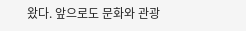왔다. 앞으로도 문화와 관광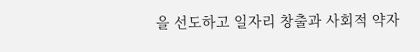을 선도하고 일자리 창출과 사회적 약자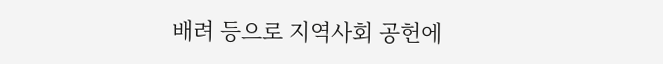배려 등으로 지역사회 공헌에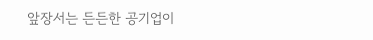앞장서는 든든한 공기업이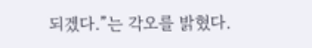되겠다.”는 각오를 밝혔다.